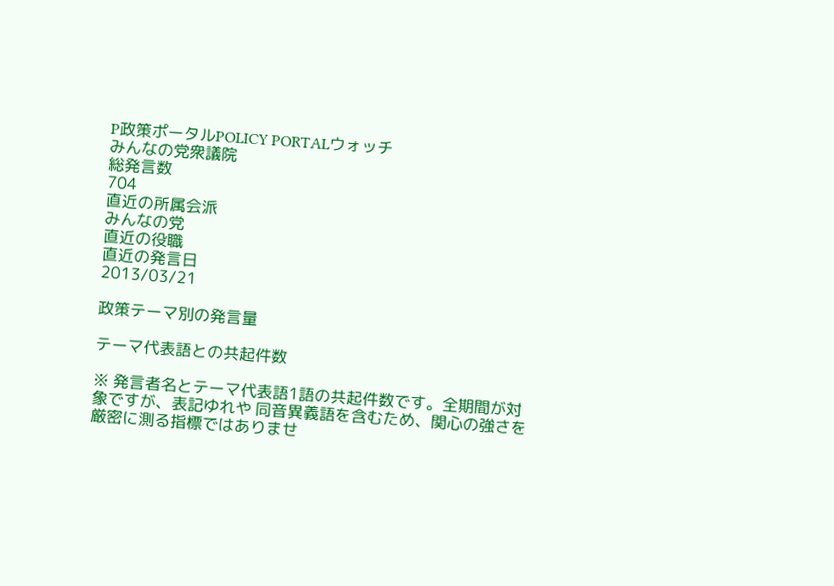P政策ポータルPOLICY PORTALウォッチ
みんなの党衆議院
総発言数
704
直近の所属会派
みんなの党
直近の役職
直近の発言日
2013/03/21

政策テーマ別の発言量

テーマ代表語との共起件数

※ 発言者名とテーマ代表語1語の共起件数です。全期間が対象ですが、表記ゆれや 同音異義語を含むため、関心の強さを厳密に測る指標ではありませ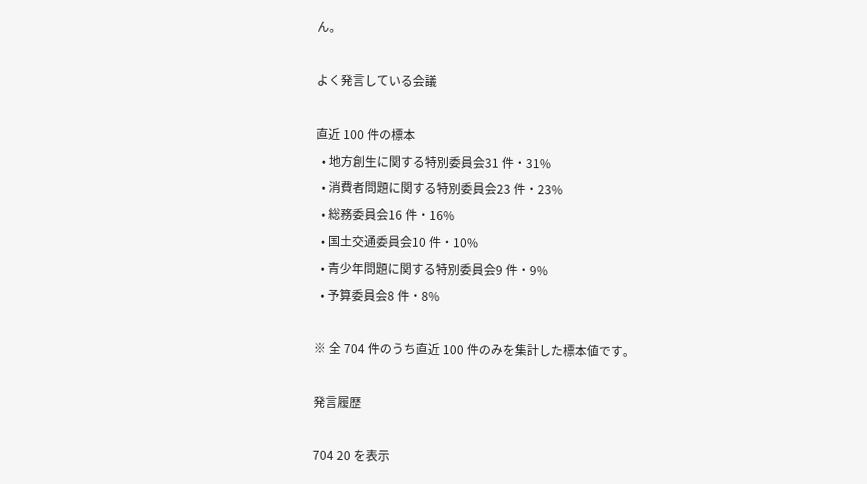ん。

よく発言している会議

直近 100 件の標本
  • 地方創生に関する特別委員会31 件・31%
  • 消費者問題に関する特別委員会23 件・23%
  • 総務委員会16 件・16%
  • 国土交通委員会10 件・10%
  • 青少年問題に関する特別委員会9 件・9%
  • 予算委員会8 件・8%

※ 全 704 件のうち直近 100 件のみを集計した標本値です。

発言履歴

704 20 を表示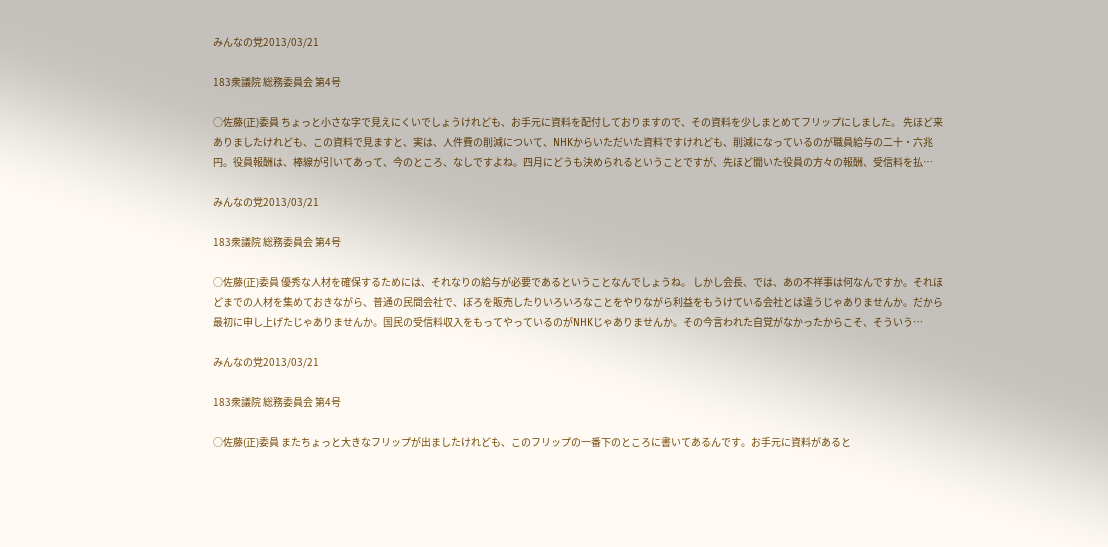みんなの党2013/03/21

183衆議院 総務委員会 第4号

○佐藤(正)委員 ちょっと小さな字で見えにくいでしょうけれども、お手元に資料を配付しておりますので、その資料を少しまとめてフリップにしました。 先ほど来ありましたけれども、この資料で見ますと、実は、人件費の削減について、NHKからいただいた資料ですけれども、削減になっているのが職員給与の二十・六兆円。役員報酬は、棒線が引いてあって、今のところ、なしですよね。四月にどうも決められるということですが、先ほど聞いた役員の方々の報酬、受信料を払…

みんなの党2013/03/21

183衆議院 総務委員会 第4号

○佐藤(正)委員 優秀な人材を確保するためには、それなりの給与が必要であるということなんでしょうね。 しかし会長、では、あの不祥事は何なんですか。それほどまでの人材を集めておきながら、普通の民間会社で、ぼろを販売したりいろいろなことをやりながら利益をもうけている会社とは違うじゃありませんか。だから最初に申し上げたじゃありませんか。国民の受信料収入をもってやっているのがNHKじゃありませんか。その今言われた自覚がなかったからこそ、そういう…

みんなの党2013/03/21

183衆議院 総務委員会 第4号

○佐藤(正)委員 またちょっと大きなフリップが出ましたけれども、このフリップの一番下のところに書いてあるんです。お手元に資料があると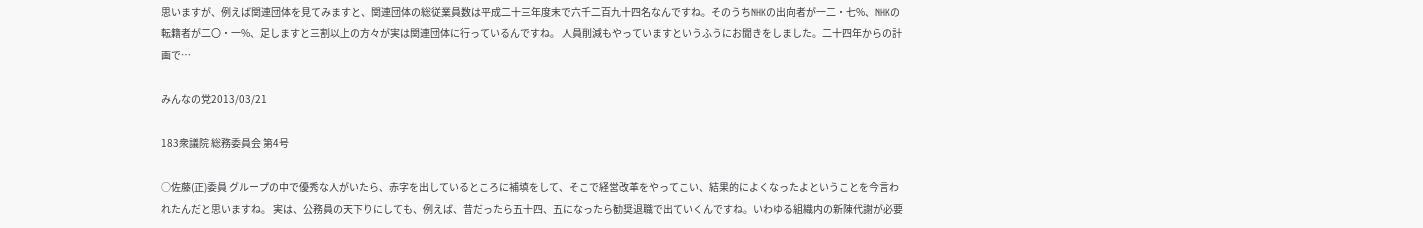思いますが、例えば関連団体を見てみますと、関連団体の総従業員数は平成二十三年度末で六千二百九十四名なんですね。そのうちNHKの出向者が一二・七%、NHKの転籍者が二〇・一%、足しますと三割以上の方々が実は関連団体に行っているんですね。 人員削減もやっていますというふうにお聞きをしました。二十四年からの計画で…

みんなの党2013/03/21

183衆議院 総務委員会 第4号

○佐藤(正)委員 グループの中で優秀な人がいたら、赤字を出しているところに補填をして、そこで経営改革をやってこい、結果的によくなったよということを今言われたんだと思いますね。 実は、公務員の天下りにしても、例えば、昔だったら五十四、五になったら勧奨退職で出ていくんですね。いわゆる組織内の新陳代謝が必要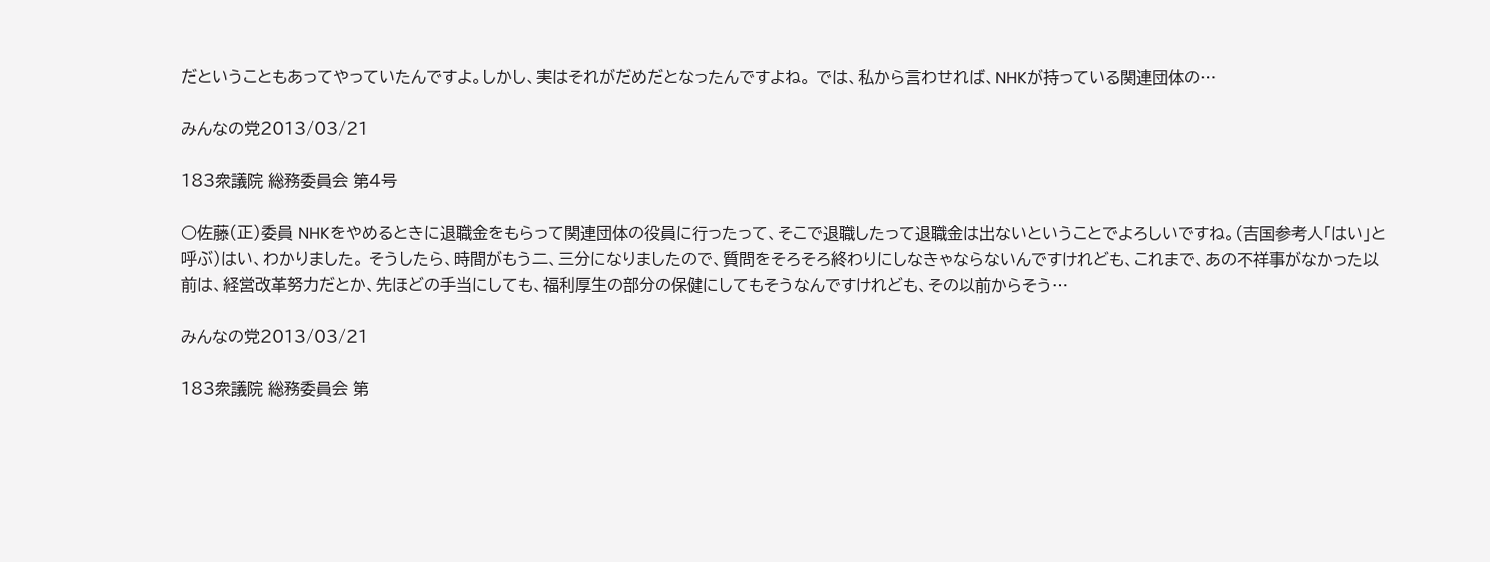だということもあってやっていたんですよ。しかし、実はそれがだめだとなったんですよね。 では、私から言わせれば、NHKが持っている関連団体の…

みんなの党2013/03/21

183衆議院 総務委員会 第4号

○佐藤(正)委員 NHKをやめるときに退職金をもらって関連団体の役員に行ったって、そこで退職したって退職金は出ないということでよろしいですね。(吉国参考人「はい」と呼ぶ)はい、わかりました。 そうしたら、時間がもう二、三分になりましたので、質問をそろそろ終わりにしなきゃならないんですけれども、これまで、あの不祥事がなかった以前は、経営改革努力だとか、先ほどの手当にしても、福利厚生の部分の保健にしてもそうなんですけれども、その以前からそう…

みんなの党2013/03/21

183衆議院 総務委員会 第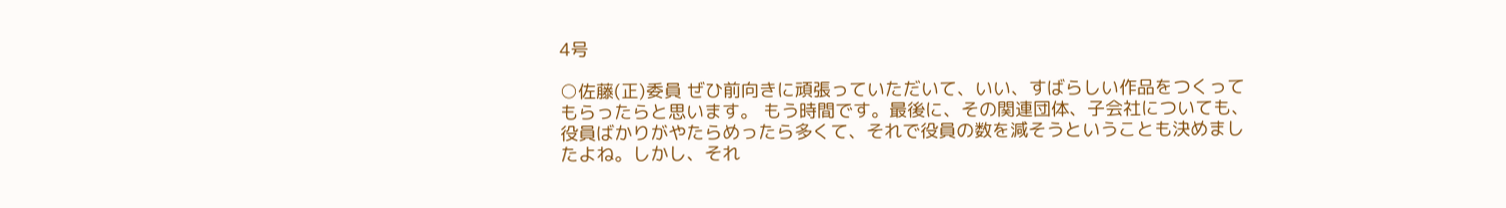4号

○佐藤(正)委員 ぜひ前向きに頑張っていただいて、いい、すばらしい作品をつくってもらったらと思います。 もう時間です。最後に、その関連団体、子会社についても、役員ばかりがやたらめったら多くて、それで役員の数を減そうということも決めましたよね。しかし、それ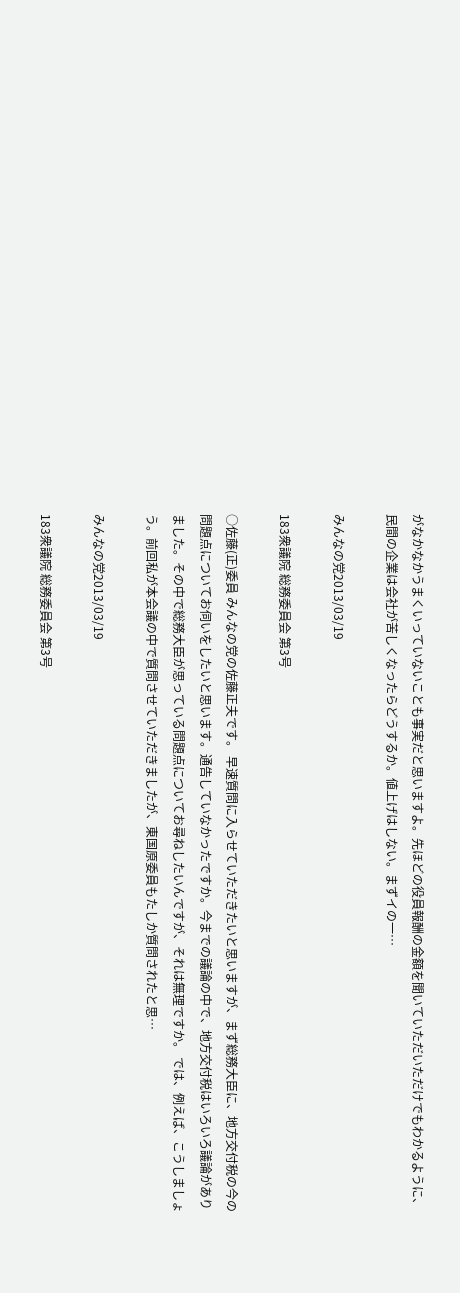がなかなかうまくいっていないことも事実だと思いますよ。先ほどの役員報酬の金額を聞いていただいただけでもわかるように、民間の企業は会社が苦しくなったらどうするか。値上げはしない。まずイの一…

みんなの党2013/03/19

183衆議院 総務委員会 第3号

○佐藤(正)委員 みんなの党の佐藤正夫です。 早速質問に入らせていただきたいと思いますが、まず総務大臣に、地方交付税の今の問題点についてお伺いをしたいと思います。通告していなかったですか。今までの議論の中で、地方交付税はいろいろ議論がありました。その中で総務大臣が思っている問題点についてお尋ねしたいんですが、それは無理ですか。 では、例えば、こうしましょう。前回私が本会議の中で質問させていただきましたが、東国原委員もたしか質問されたと思…

みんなの党2013/03/19

183衆議院 総務委員会 第3号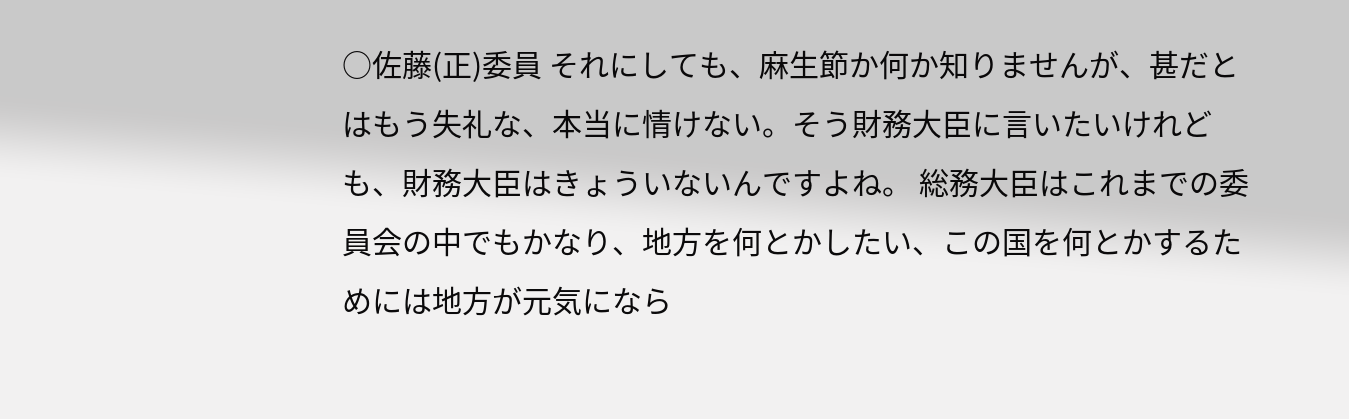○佐藤(正)委員 それにしても、麻生節か何か知りませんが、甚だとはもう失礼な、本当に情けない。そう財務大臣に言いたいけれども、財務大臣はきょういないんですよね。 総務大臣はこれまでの委員会の中でもかなり、地方を何とかしたい、この国を何とかするためには地方が元気になら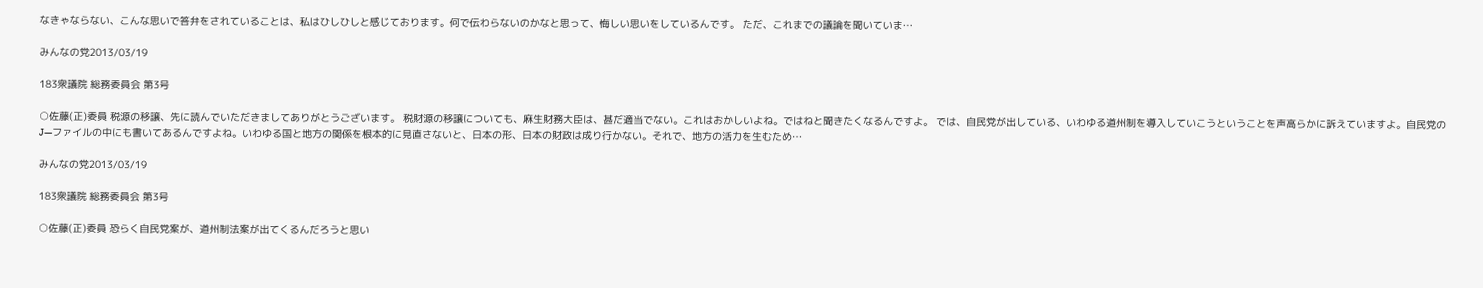なきゃならない、こんな思いで答弁をされていることは、私はひしひしと感じております。何で伝わらないのかなと思って、悔しい思いをしているんです。 ただ、これまでの議論を聞いていま…

みんなの党2013/03/19

183衆議院 総務委員会 第3号

○佐藤(正)委員 税源の移譲、先に読んでいただきましてありがとうございます。 税財源の移譲についても、麻生財務大臣は、甚だ適当でない。これはおかしいよね。ではねと聞きたくなるんですよ。 では、自民党が出している、いわゆる道州制を導入していこうということを声高らかに訴えていますよ。自民党のJ—ファイルの中にも書いてあるんですよね。いわゆる国と地方の関係を根本的に見直さないと、日本の形、日本の財政は成り行かない。それで、地方の活力を生むため…

みんなの党2013/03/19

183衆議院 総務委員会 第3号

○佐藤(正)委員 恐らく自民党案が、道州制法案が出てくるんだろうと思い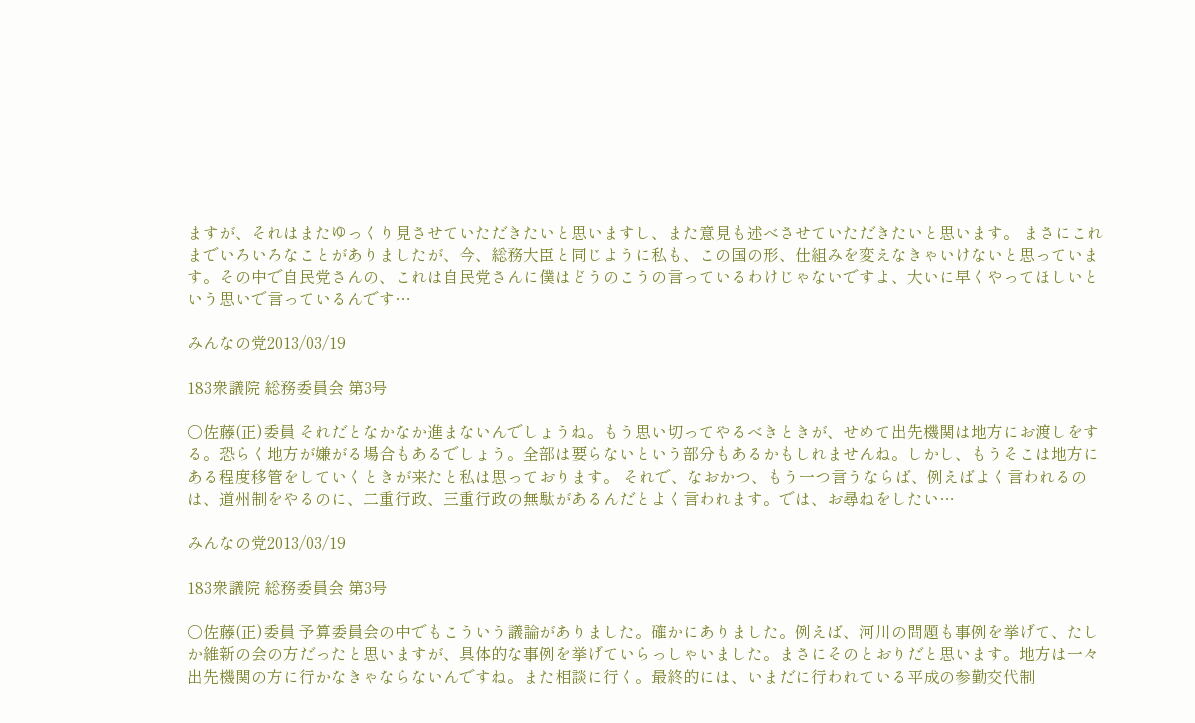ますが、それはまたゆっくり見させていただきたいと思いますし、また意見も述べさせていただきたいと思います。 まさにこれまでいろいろなことがありましたが、今、総務大臣と同じように私も、この国の形、仕組みを変えなきゃいけないと思っています。その中で自民党さんの、これは自民党さんに僕はどうのこうの言っているわけじゃないですよ、大いに早くやってほしいという思いで言っているんです…

みんなの党2013/03/19

183衆議院 総務委員会 第3号

○佐藤(正)委員 それだとなかなか進まないんでしょうね。もう思い切ってやるべきときが、せめて出先機関は地方にお渡しをする。恐らく地方が嫌がる場合もあるでしょう。全部は要らないという部分もあるかもしれませんね。しかし、もうそこは地方にある程度移管をしていくときが来たと私は思っております。 それで、なおかつ、もう一つ言うならば、例えばよく言われるのは、道州制をやるのに、二重行政、三重行政の無駄があるんだとよく言われます。では、お尋ねをしたい…

みんなの党2013/03/19

183衆議院 総務委員会 第3号

○佐藤(正)委員 予算委員会の中でもこういう議論がありました。確かにありました。例えば、河川の問題も事例を挙げて、たしか維新の会の方だったと思いますが、具体的な事例を挙げていらっしゃいました。まさにそのとおりだと思います。地方は一々出先機関の方に行かなきゃならないんですね。また相談に行く。最終的には、いまだに行われている平成の参勤交代制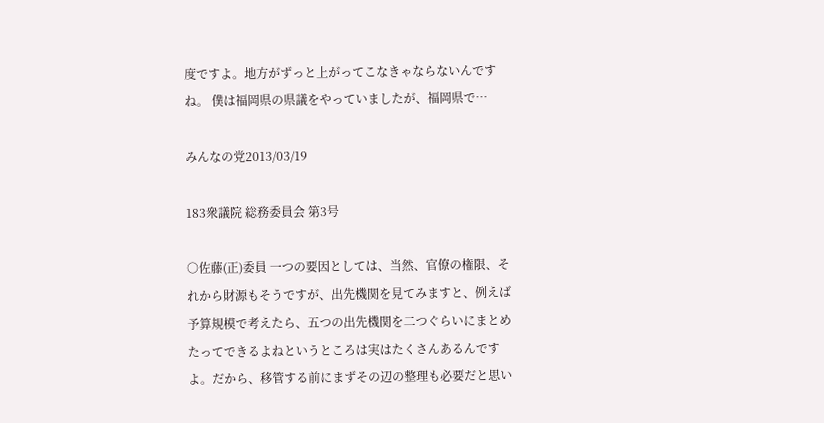度ですよ。地方がずっと上がってこなきゃならないんですね。 僕は福岡県の県議をやっていましたが、福岡県で…

みんなの党2013/03/19

183衆議院 総務委員会 第3号

○佐藤(正)委員 一つの要因としては、当然、官僚の権限、それから財源もそうですが、出先機関を見てみますと、例えば予算規模で考えたら、五つの出先機関を二つぐらいにまとめたってできるよねというところは実はたくさんあるんですよ。だから、移管する前にまずその辺の整理も必要だと思い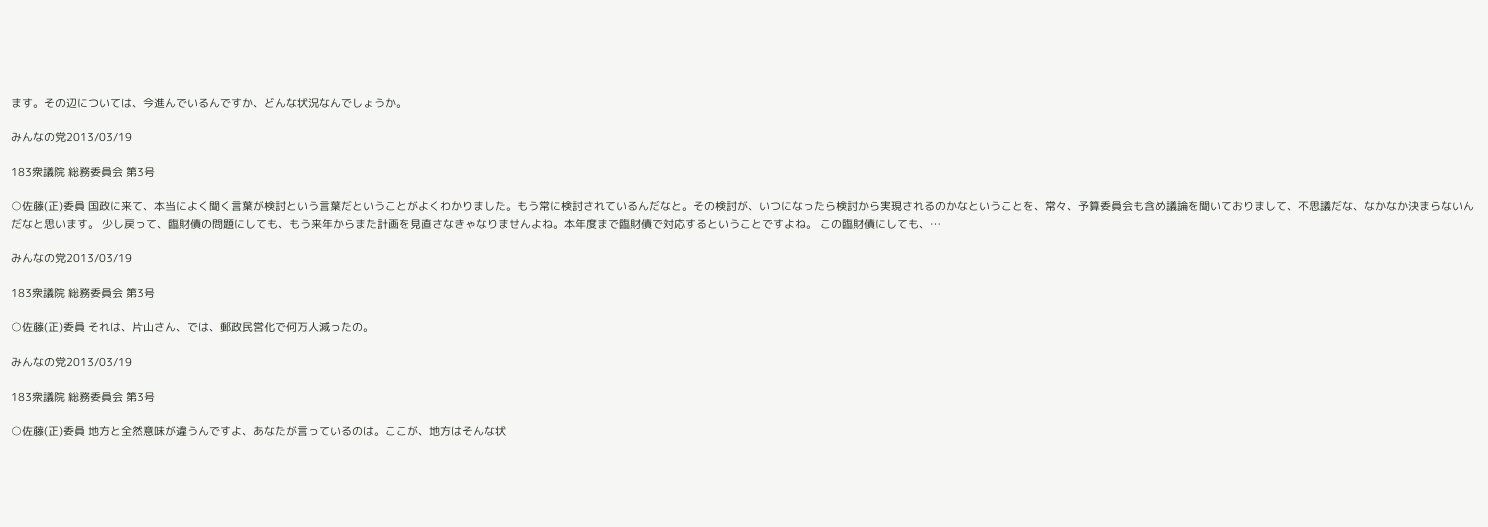ます。その辺については、今進んでいるんですか、どんな状況なんでしょうか。

みんなの党2013/03/19

183衆議院 総務委員会 第3号

○佐藤(正)委員 国政に来て、本当によく聞く言葉が検討という言葉だということがよくわかりました。もう常に検討されているんだなと。その検討が、いつになったら検討から実現されるのかなということを、常々、予算委員会も含め議論を聞いておりまして、不思議だな、なかなか決まらないんだなと思います。 少し戻って、臨財債の問題にしても、もう来年からまた計画を見直さなきゃなりませんよね。本年度まで臨財債で対応するということですよね。 この臨財債にしても、…

みんなの党2013/03/19

183衆議院 総務委員会 第3号

○佐藤(正)委員 それは、片山さん、では、郵政民営化で何万人減ったの。

みんなの党2013/03/19

183衆議院 総務委員会 第3号

○佐藤(正)委員 地方と全然意味が違うんですよ、あなたが言っているのは。ここが、地方はそんな状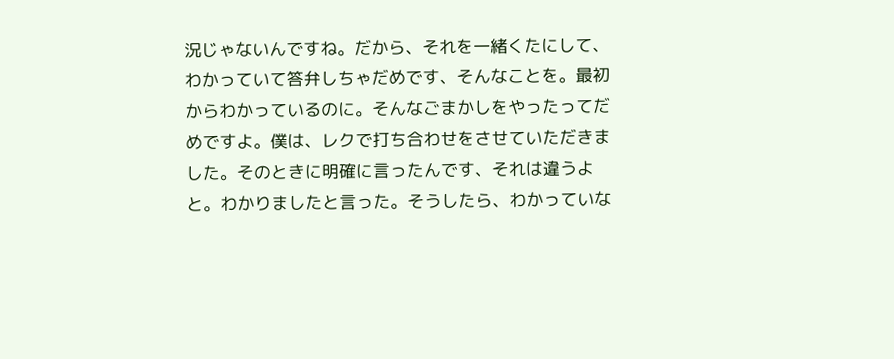況じゃないんですね。だから、それを一緒くたにして、わかっていて答弁しちゃだめです、そんなことを。最初からわかっているのに。そんなごまかしをやったってだめですよ。僕は、レクで打ち合わせをさせていただきました。そのときに明確に言ったんです、それは違うよと。わかりましたと言った。そうしたら、わかっていな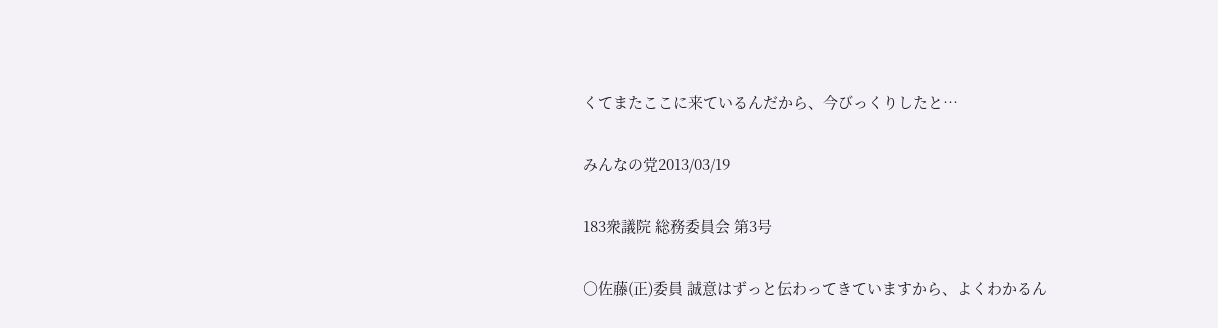くてまたここに来ているんだから、今びっくりしたと…

みんなの党2013/03/19

183衆議院 総務委員会 第3号

○佐藤(正)委員 誠意はずっと伝わってきていますから、よくわかるん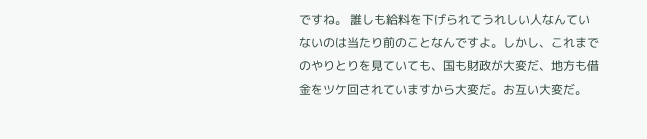ですね。 誰しも給料を下げられてうれしい人なんていないのは当たり前のことなんですよ。しかし、これまでのやりとりを見ていても、国も財政が大変だ、地方も借金をツケ回されていますから大変だ。お互い大変だ。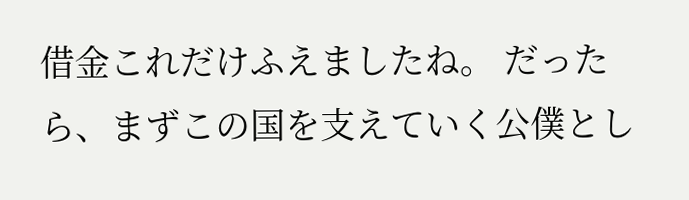借金これだけふえましたね。 だったら、まずこの国を支えていく公僕とし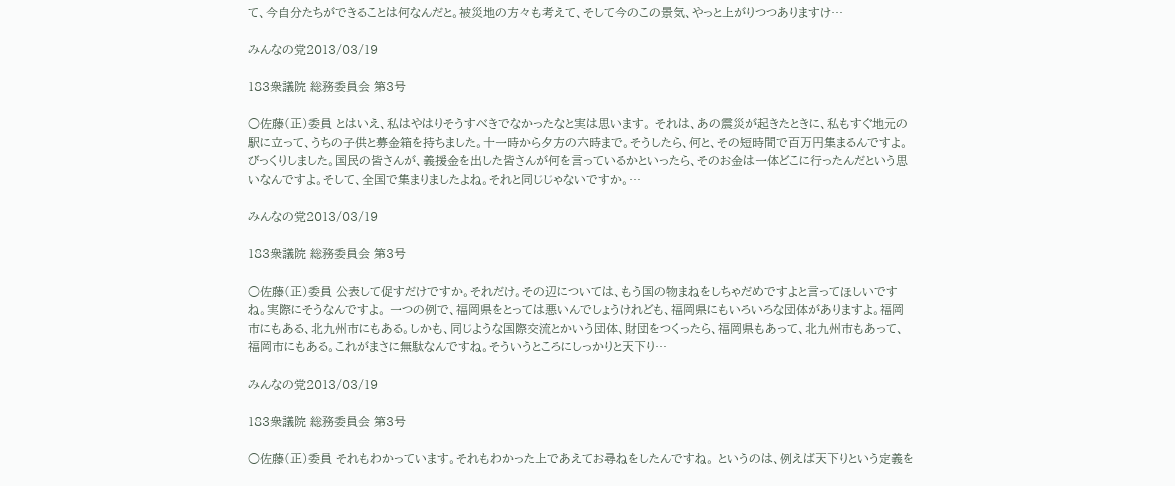て、今自分たちができることは何なんだと。被災地の方々も考えて、そして今のこの景気、やっと上がりつつありますけ…

みんなの党2013/03/19

183衆議院 総務委員会 第3号

○佐藤(正)委員 とはいえ、私はやはりそうすべきでなかったなと実は思います。 それは、あの震災が起きたときに、私もすぐ地元の駅に立って、うちの子供と募金箱を持ちました。十一時から夕方の六時まで。そうしたら、何と、その短時間で百万円集まるんですよ。びっくりしました。国民の皆さんが、義援金を出した皆さんが何を言っているかといったら、そのお金は一体どこに行ったんだという思いなんですよ。そして、全国で集まりましたよね。それと同じじゃないですか。…

みんなの党2013/03/19

183衆議院 総務委員会 第3号

○佐藤(正)委員 公表して促すだけですか。それだけ。その辺については、もう国の物まねをしちゃだめですよと言ってほしいですね。実際にそうなんですよ。 一つの例で、福岡県をとっては悪いんでしょうけれども、福岡県にもいろいろな団体がありますよ。福岡市にもある、北九州市にもある。しかも、同じような国際交流とかいう団体、財団をつくったら、福岡県もあって、北九州市もあって、福岡市にもある。これがまさに無駄なんですね。そういうところにしっかりと天下り…

みんなの党2013/03/19

183衆議院 総務委員会 第3号

○佐藤(正)委員 それもわかっています。それもわかった上であえてお尋ねをしたんですね。 というのは、例えば天下りという定義を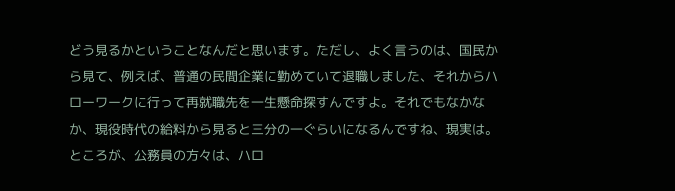どう見るかということなんだと思います。ただし、よく言うのは、国民から見て、例えば、普通の民間企業に勤めていて退職しました、それからハローワークに行って再就職先を一生懸命探すんですよ。それでもなかなか、現役時代の給料から見ると三分の一ぐらいになるんですね、現実は。ところが、公務員の方々は、ハロ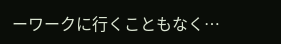ーワークに行くこともなく…